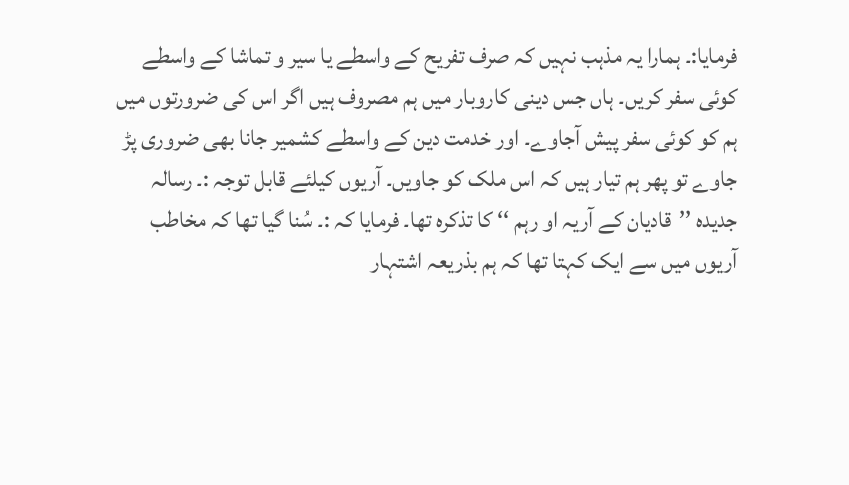فرمایا:۔ ہمارا یہ مذہب نہیں کہ صرف تفریح کے واسطے یا سیر و تماشا کے واسطے کوئی سفر کریں۔ ہاں جس دینی کاروبار میں ہم مصروف ہیں اگر اس کی ضرورتوں میں ہم کو کوئی سفر پیش آجاوے۔ اور خدمت دین کے واسطے کشمیر جانا بھی ضروری پڑ جاوے تو پھر ہم تیار ہیں کہ اس ملک کو جاویں۔ آریوں کیلئے قابل توجہ :۔ رسالہ جدیدہ ’’قادیان کے آریہ او رہم ‘‘ کا تذکرہ تھا۔ فرمایا کہ :۔ سُنا گیا تھا کہ مخاطب آریوں میں سے ایک کہتا تھا کہ ہم بذریعہ اشتہار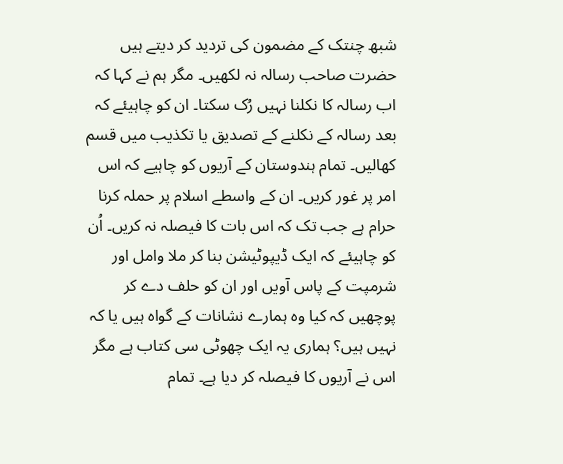شبھ چنتک کے مضمون کی تردید کر دیتے ہیں حضرت صاحب رسالہ نہ لکھیں۔ مگر ہم نے کہا کہ اب رسالہ کا نکلنا نہیں رُک سکتا۔ ان کو چاہیئے کہ بعد رسالہ کے نکلنے کے تصدیق یا تکذیب میں قسم کھالیں۔ تمام ہندوستان کے آریوں کو چاہیے کہ اس امر پر غور کریں۔ ان کے واسطے اسلام پر حملہ کرنا حرام ہے جب تک کہ اس بات کا فیصلہ نہ کریں۔ اُن کو چاہیئے کہ ایک ڈیپوٹیشن بنا کر ملا وامل اور شرمپت کے پاس آویں اور ان کو حلف دے کر پوچھیں کہ کیا وہ ہمارے نشانات کے گواہ ہیں یا کہ نہیں ہیں؟ ہماری یہ ایک چھوٹی سی کتاب ہے مگر اس نے آریوں کا فیصلہ کر دیا ہے۔ تمام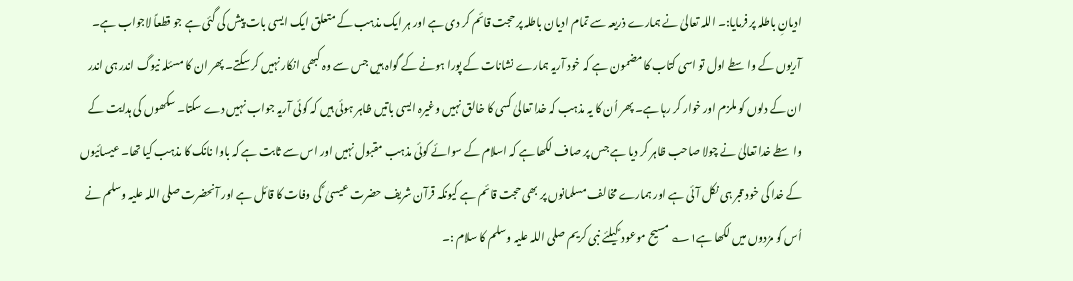ادیانِ باطلہ پر فرمایا:۔ اللہ تعالیٰ نے ہمارے ذریعہ سے تمام ادیان باطلہ پر حجت قائم کر دی ہے اور ہر ایک مذہب کے متعلق ایک ایسی بات پیش کی گئی ہے جو قطعاً لاجواب ہے۔ آریوں کے واسطے اول تو اسی کتاب کا مضمون ہے کہ خود آریہ ہمارے نشانات کے پورا ہونے کے گواہ ہیں جس سے وہ کبھی انکار نہیں کر سکتے۔ پھر ان کا مسئلہ نیوگ اندر ہی اندر ان کے دلوں کو ملزم اور خوار کر رہا ہے۔ پھر اُن کا یہ مذہب کہ خدا تعالیٰ کسی کا خالق نہیں وغیرہ ایسی باتیں ظاہر ہوئی ہیں کہ کوئی آریہ جواب نہیں دے سکتا۔ سکھوں کی ہدایت کے واسطے خدا تعالیٰ نے چولا صاحب ظاہر کر دیا ہے جس پر صاف لکھا ہے کہ اسلام کے سوائے کوئی مذہب مقبول نہیں اور اس سے ثابت ہے کہ باوا نانک کا مذہب کیا تھا۔ عیسائیوں کے خدا کی خود قبر ہی نکل آئی ہے اور ہمارے مخالف مسلمانوں پر بھی حجت قائم ہے کیونکہ قرآن شریف حضرت عیسیٰ ؑ کی وفات کا قائل ہے اور آنحضرت صلی اللہ علیہ وسلم نے اُس کو مرُدوں میں لکھا ہے۱؎ مسیح موعود ؑ کیلئے نبی کریم صلی اللہ علیہ وسلم کا سلام :۔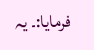فرمایا:۔ یہ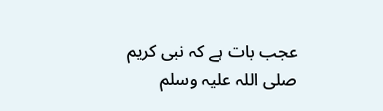عجب بات ہے کہ نبی کریم صلی اللہ علیہ وسلم